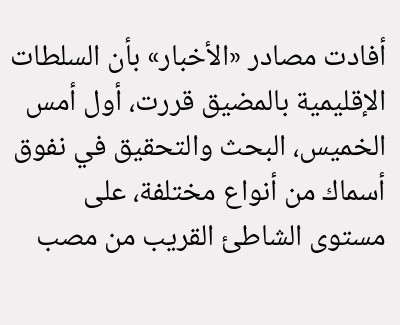أفادت مصادر «الأخبار» بأن السلطات الإقليمية بالمضيق قررت، أول أمس الخميس، البحث والتحقيق في نفوق أسماك من أنواع مختلفة، على مستوى الشاطئ القريب من مصب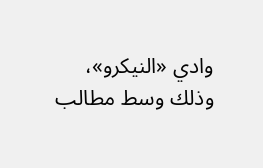وادي «النيكرو»، وذلك وسط مطالب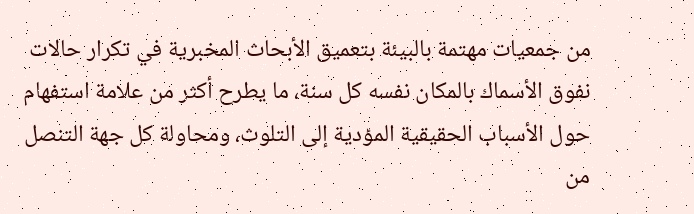من جمعيات مهتمة بالبيئة بتعميق الأبحاث المخبرية في تكرار حالات نفوق الأسماك بالمكان نفسه كل سنة، ما يطرح أكثر من علامة استفهام حول الأسباب الحقيقية المؤدية إلى التلوث، ومحاولة كل جهة التنصل من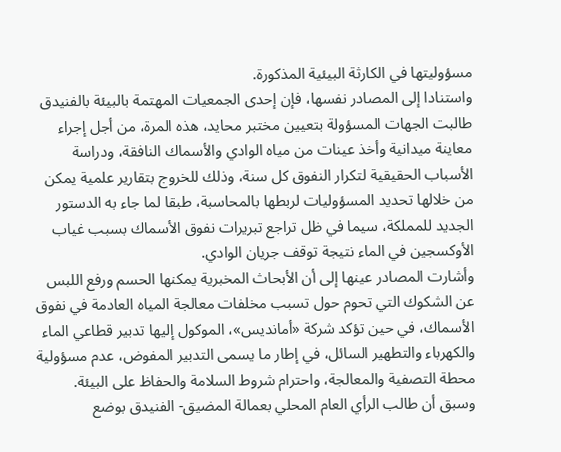مسؤوليتها في الكارثة البيئية المذكورة.
واستنادا إلى المصادر نفسها، فإن إحدى الجمعيات المهتمة بالبيئة بالفنيدق طالبت الجهات المسؤولة بتعيين مختبر محايد، هذه المرة، من أجل إجراء معاينة ميدانية وأخذ عينات من مياه الوادي والأسماك النافقة، ودراسة الأسباب الحقيقية لتكرار النفوق كل سنة، وذلك للخروج بتقارير علمية يمكن من خلالها تحديد المسؤوليات لربطها بالمحاسبة، طبقا لما جاء به الدستور الجديد للمملكة، سيما في ظل تراجع تبريرات نفوق الأسماك بسبب غياب الأوكسجين في الماء نتيجة توقف جريان الوادي.
وأشارت المصادر عينها إلى أن الأبحاث المخبرية يمكنها الحسم ورفع اللبس عن الشكوك التي تحوم حول تسبب مخلفات معالجة المياه العادمة في نفوق الأسماك، في حين تؤكد شركة «أمانديس»، الموكول إليها تدبير قطاعي الماء والكهرباء والتطهير السائل، في إطار ما يسمى التدبير المفوض، عدم مسؤولية محطة التصفية والمعالجة، واحترام شروط السلامة والحفاظ على البيئة.
وسبق أن طالب الرأي العام المحلي بعمالة المضيق- الفنيدق بوضع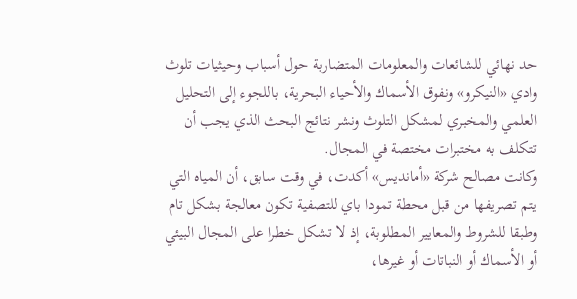حد نهائي للشائعات والمعلومات المتضاربة حول أسباب وحيثيات تلوث وادي «النيكرو» ونفوق الأسماك والأحياء البحرية، باللجوء إلى التحليل العلمي والمخبري لمشكل التلوث ونشر نتائج البحث الذي يجب أن تتكلف به مختبرات مختصة في المجال.
وكانت مصالح شركة «أمانديس» أكدت، في وقت سابق، أن المياه التي يتم تصريفها من قبل محطة تمودا باي للتصفية تكون معالجة بشكل تام وطبقا للشروط والمعايير المطلوبة، إذ لا تشكل خطرا على المجال البيئي أو الأسماك أو النباتات أو غيرها،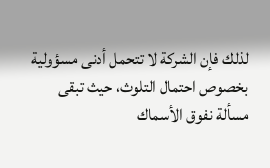لذلك فإن الشركة لا تتحمل أدنى مسؤولية بخصوص احتمال التلوث، حيث تبقى مسألة نفوق الأسماك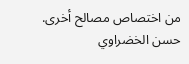من اختصاص مصالح أخرى.
حسن الخضراوي